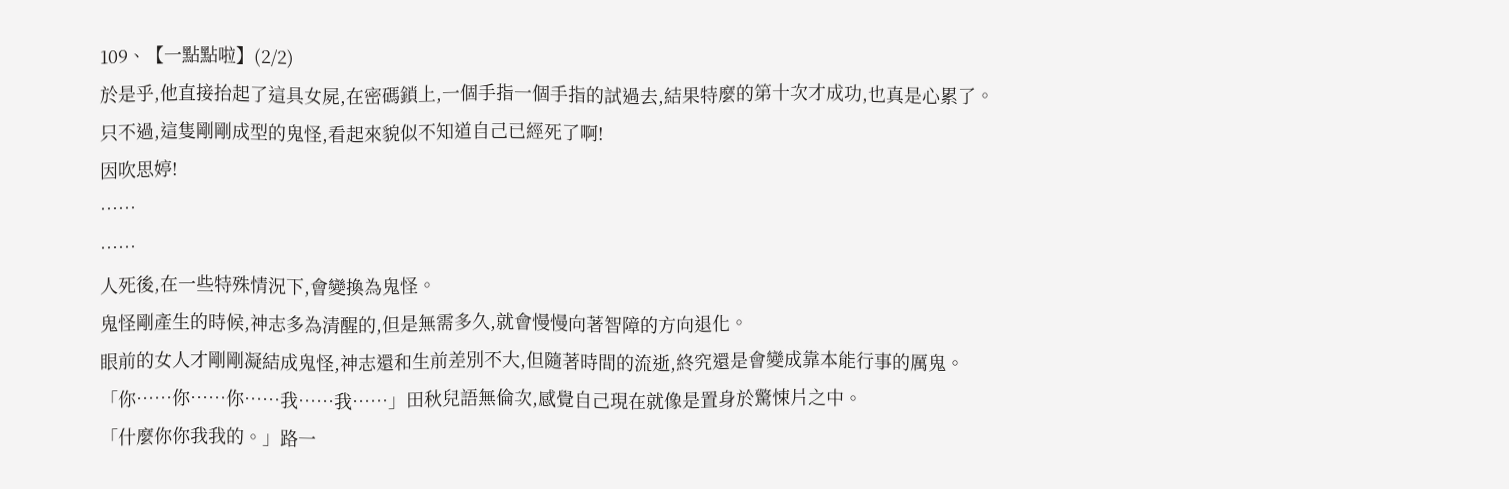109、【一點點啦】(2/2)
於是乎,他直接抬起了這具女屍,在密碼鎖上,一個手指一個手指的試過去,結果特麼的第十次才成功,也真是心累了。
只不過,這隻剛剛成型的鬼怪,看起來貌似不知道自己已經死了啊!
因吹思婷!
……
……
人死後,在一些特殊情況下,會變換為鬼怪。
鬼怪剛產生的時候,神志多為清醒的,但是無需多久,就會慢慢向著智障的方向退化。
眼前的女人才剛剛凝結成鬼怪,神志還和生前差別不大,但隨著時間的流逝,終究還是會變成靠本能行事的厲鬼。
「你……你……你……我……我……」田秋兒語無倫次,感覺自己現在就像是置身於驚悚片之中。
「什麼你你我我的。」路一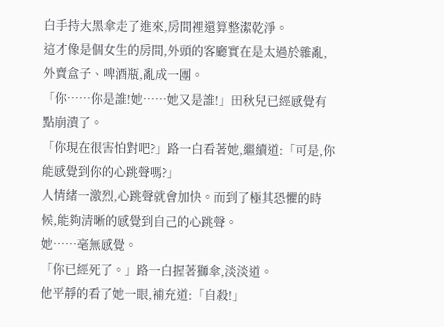白手持大黑傘走了進來,房間裡還算整潔乾淨。
這才像是個女生的房間,外頭的客廳實在是太過於雜亂,外賣盒子、啤酒瓶,亂成一團。
「你……你是誰!她……她又是誰!」田秋兒已經感覺有點崩潰了。
「你現在很害怕對吧?」路一白看著她,繼續道:「可是,你能感覺到你的心跳聲嗎?」
人情緒一激烈,心跳聲就會加快。而到了極其恐懼的時候,能夠清晰的感覺到自己的心跳聲。
她……毫無感覺。
「你已經死了。」路一白握著獅傘,淡淡道。
他平靜的看了她一眼,補充道:「自殺!」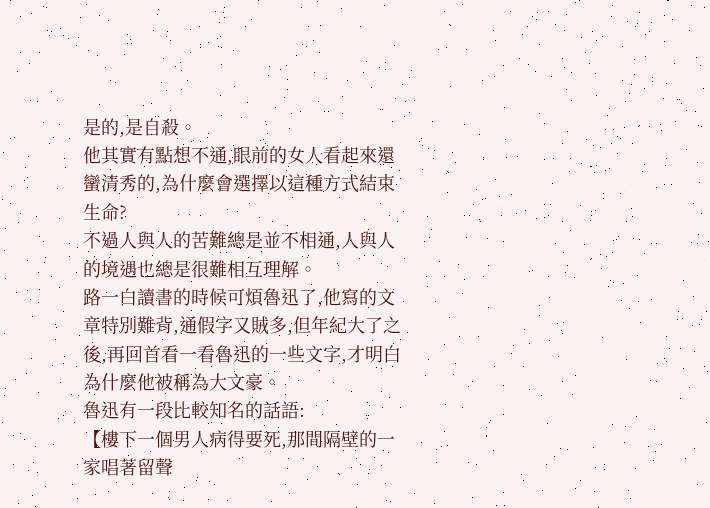是的,是自殺。
他其實有點想不通,眼前的女人看起來還蠻清秀的,為什麼會選擇以這種方式結束生命?
不過人與人的苦難總是並不相通,人與人的境遇也總是很難相互理解。
路一白讀書的時候可煩魯迅了,他寫的文章特別難背,通假字又賊多,但年紀大了之後,再回首看一看魯迅的一些文字,才明白為什麼他被稱為大文豪。
魯迅有一段比較知名的話語:
【樓下一個男人病得要死,那間隔壁的一家唱著留聲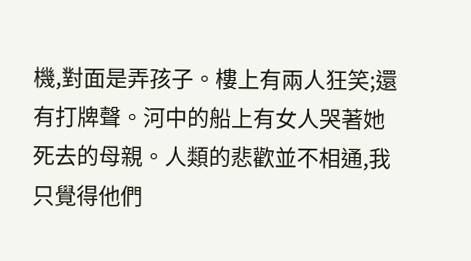機,對面是弄孩子。樓上有兩人狂笑;還有打牌聲。河中的船上有女人哭著她死去的母親。人類的悲歡並不相通,我只覺得他們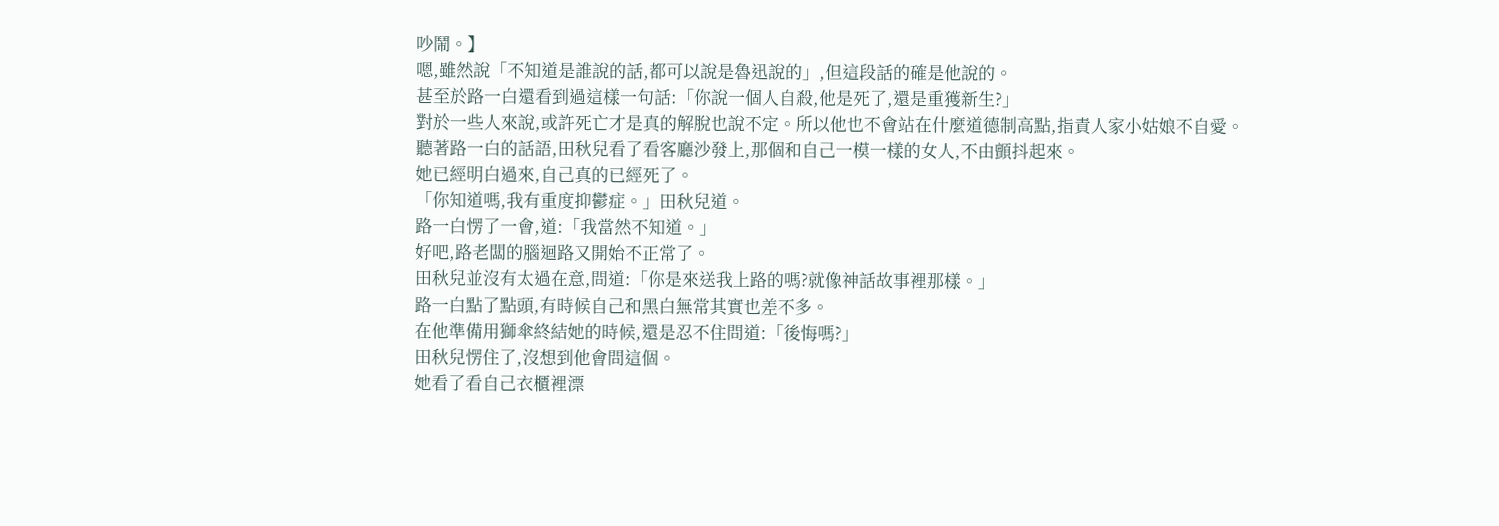吵鬧。】
嗯,雖然說「不知道是誰說的話,都可以說是魯迅說的」,但這段話的確是他說的。
甚至於路一白還看到過這樣一句話:「你說一個人自殺,他是死了,還是重獲新生?」
對於一些人來說,或許死亡才是真的解脫也說不定。所以他也不會站在什麼道德制高點,指責人家小姑娘不自愛。
聽著路一白的話語,田秋兒看了看客廳沙發上,那個和自己一模一樣的女人,不由顫抖起來。
她已經明白過來,自己真的已經死了。
「你知道嗎,我有重度抑鬱症。」田秋兒道。
路一白愣了一會,道:「我當然不知道。」
好吧,路老闆的腦迴路又開始不正常了。
田秋兒並沒有太過在意,問道:「你是來送我上路的嗎?就像神話故事裡那樣。」
路一白點了點頭,有時候自己和黑白無常其實也差不多。
在他準備用獅傘終結她的時候,還是忍不住問道:「後悔嗎?」
田秋兒愣住了,沒想到他會問這個。
她看了看自己衣櫃裡漂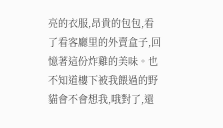亮的衣服,昂貴的包包,看了看客廳里的外賣盒子,回憶著這份炸雞的美味。也不知道樓下被我餵過的野貓會不會想我,哦對了,還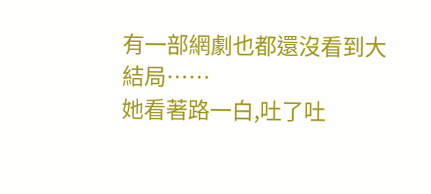有一部網劇也都還沒看到大結局……
她看著路一白,吐了吐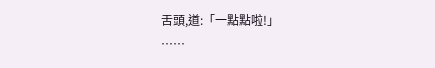舌頭,道:「一點點啦!」
……